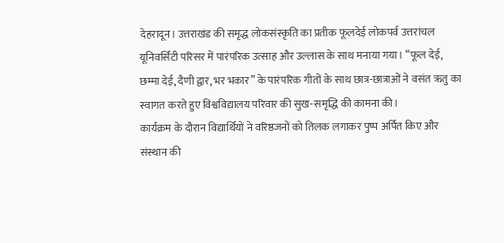देहरादून। उत्तराखंड की समृद्ध लोकसंस्कृति का प्रतीक फूलदेई लोकपर्व उत्तरांचल यूनिवर्सिटी परिसर में पारंपरिक उत्साह और उल्लास के साथ मनाया गया। “फूल देई, छम्मा देई, दैणी द्वार, भर भकार” के पारंपरिक गीतों के साथ छात्र-छात्राओं ने वसंत ऋतु का स्वागत करते हुए विश्वविद्यालय परिवार की सुख-समृद्धि की कामना की।
कार्यक्रम के दौरान विद्यार्थियों ने वरिष्ठजनों को तिलक लगाकर पुष्प अर्पित किए और संस्थान की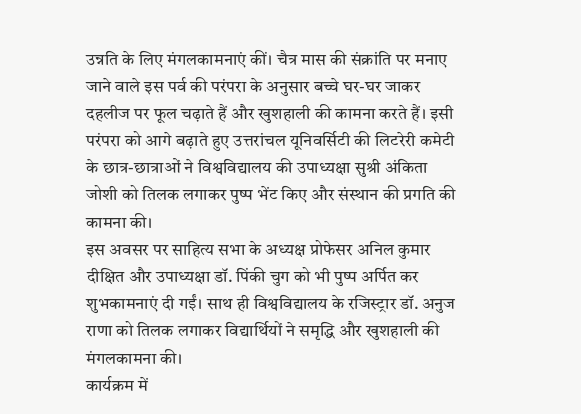उन्नति के लिए मंगलकामनाएं कीं। चैत्र मास की संक्रांति पर मनाए जाने वाले इस पर्व की परंपरा के अनुसार बच्चे घर-घर जाकर दहलीज पर फूल चढ़ाते हैं और खुशहाली की कामना करते हैं। इसी परंपरा को आगे बढ़ाते हुए उत्तरांचल यूनिवर्सिटी की लिटरेरी कमेटी के छात्र-छात्राओं ने विश्वविद्यालय की उपाध्यक्षा सुश्री अंकिता जोशी को तिलक लगाकर पुष्प भेंट किए और संस्थान की प्रगति की कामना की।
इस अवसर पर साहित्य सभा के अध्यक्ष प्रोफेसर अनिल कुमार दीक्षित और उपाध्यक्षा डॉ. पिंकी चुग को भी पुष्प अर्पित कर शुभकामनाएं दी गईं। साथ ही विश्वविद्यालय के रजिस्ट्रार डॉ. अनुज राणा को तिलक लगाकर विद्यार्थियों ने समृद्धि और खुशहाली की मंगलकामना की।
कार्यक्रम में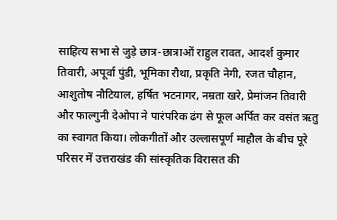साहित्य सभा से जुड़े छात्र-छात्राओं राहुल रावत, आदर्श कुमार तिवारी, अपूर्वा पुंडी, भूमिका रौथा, प्रकृति नेगी, रजत चौहान, आशुतोष नौटियाल, हर्षित भटनागर, नम्रता खरे, प्रेमांजन तिवारी और फाल्गुनी देओपा ने पारंपरिक ढंग से फूल अर्पित कर वसंत ऋतु का स्वागत किया। लोकगीतों और उल्लासपूर्ण माहौल के बीच पूरे परिसर में उत्तराखंड की सांस्कृतिक विरासत की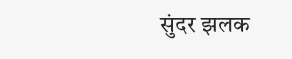सुंदर झलक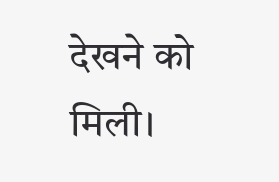देखने को मिली।